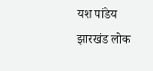यश पांडेय
झारखंड लोक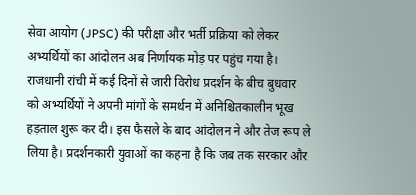सेवा आयोग (JPSC) की परीक्षा और भर्ती प्रक्रिया को लेकर अभ्यर्थियों का आंदोलन अब निर्णायक मोड़ पर पहुंच गया है। राजधानी रांची में कई दिनों से जारी विरोध प्रदर्शन के बीच बुधवार को अभ्यर्थियों ने अपनी मांगों के समर्थन में अनिश्चितकालीन भूख हड़ताल शुरू कर दी। इस फैसले के बाद आंदोलन ने और तेज रूप ले लिया है। प्रदर्शनकारी युवाओं का कहना है कि जब तक सरकार और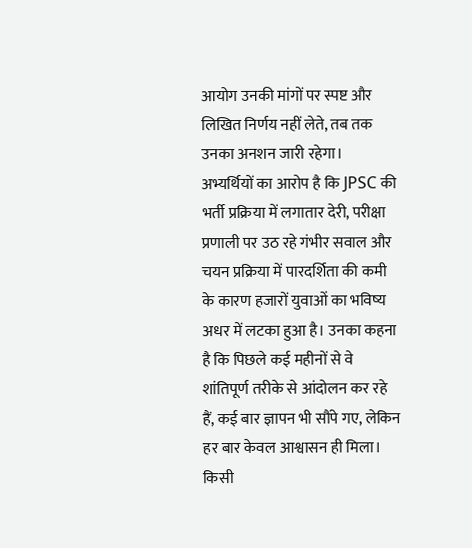आयोग उनकी मांगों पर स्पष्ट और लिखित निर्णय नहीं लेते, तब तक उनका अनशन जारी रहेगा।
अभ्यर्थियों का आरोप है कि JPSC की भर्ती प्रक्रिया में लगातार देरी, परीक्षा प्रणाली पर उठ रहे गंभीर सवाल और चयन प्रक्रिया में पारदर्शिता की कमी के कारण हजारों युवाओं का भविष्य अधर में लटका हुआ है। उनका कहना है कि पिछले कई महीनों से वे शांतिपूर्ण तरीके से आंदोलन कर रहे हैं, कई बार ज्ञापन भी सौंपे गए, लेकिन हर बार केवल आश्वासन ही मिला। किसी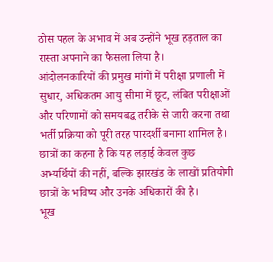ठोस पहल के अभाव में अब उन्होंने भूख हड़ताल का रास्ता अपनाने का फैसला लिया है।
आंदोलनकारियों की प्रमुख मांगों में परीक्षा प्रणाली में सुधार, अधिकतम आयु सीमा में छूट, लंबित परीक्षाओं और परिणामों को समयबद्ध तरीके से जारी करना तथा भर्ती प्रक्रिया को पूरी तरह पारदर्शी बनाना शामिल है। छात्रों का कहना है कि यह लड़ाई केवल कुछ अभ्यर्थियों की नहीं, बल्कि झारखंड के लाखों प्रतियोगी छात्रों के भविष्य और उनके अधिकारों की है।
भूख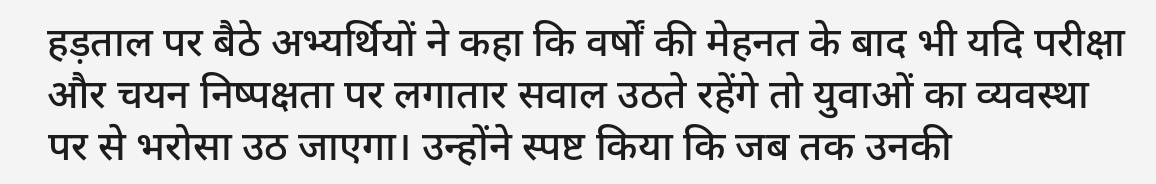हड़ताल पर बैठे अभ्यर्थियों ने कहा कि वर्षों की मेहनत के बाद भी यदि परीक्षा और चयन निष्पक्षता पर लगातार सवाल उठते रहेंगे तो युवाओं का व्यवस्था पर से भरोसा उठ जाएगा। उन्होंने स्पष्ट किया कि जब तक उनकी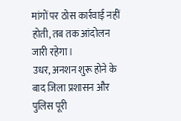मांगों पर ठोस कार्रवाई नहीं होती, तब तक आंदोलन जारी रहेगा।
उधर, अनशन शुरू होने के बाद जिला प्रशासन और पुलिस पूरी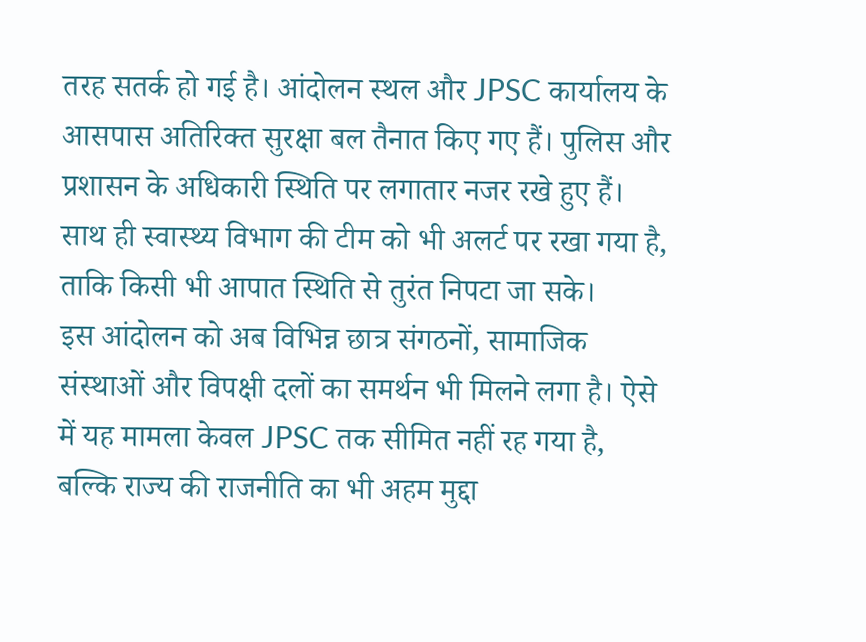तरह सतर्क हो गई है। आंदोलन स्थल और JPSC कार्यालय के आसपास अतिरिक्त सुरक्षा बल तैनात किए गए हैं। पुलिस और प्रशासन के अधिकारी स्थिति पर लगातार नजर रखे हुए हैं। साथ ही स्वास्थ्य विभाग की टीम को भी अलर्ट पर रखा गया है, ताकि किसी भी आपात स्थिति से तुरंत निपटा जा सके।
इस आंदोलन को अब विभिन्न छात्र संगठनों, सामाजिक संस्थाओं और विपक्षी दलों का समर्थन भी मिलने लगा है। ऐसे में यह मामला केवल JPSC तक सीमित नहीं रह गया है, बल्कि राज्य की राजनीति का भी अहम मुद्दा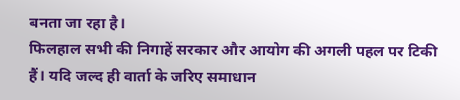बनता जा रहा है।
फिलहाल सभी की निगाहें सरकार और आयोग की अगली पहल पर टिकी हैं। यदि जल्द ही वार्ता के जरिए समाधान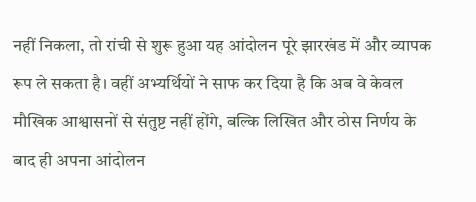नहीं निकला, तो रांची से शुरू हुआ यह आंदोलन पूरे झारखंड में और व्यापक रूप ले सकता है। वहीं अभ्यर्थियों ने साफ कर दिया है कि अब वे केवल मौखिक आश्वासनों से संतुष्ट नहीं होंगे, बल्कि लिखित और ठोस निर्णय के बाद ही अपना आंदोलन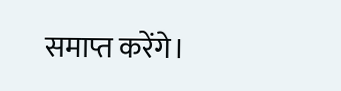समाप्त करेंगे।